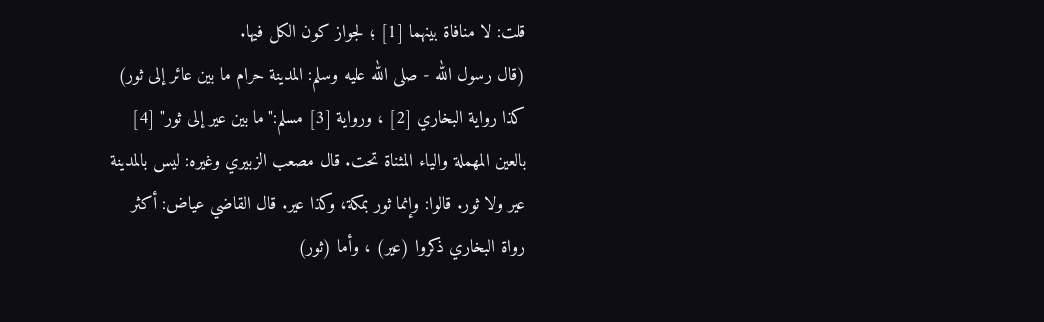قلت: لا منافاة بينهما [1] ؛ لجواز كون الكل فيها.
(قال رسول الله - صلى الله عليه وسلم: المدينة حرام ما بين عائر إلى ثور) كذا رواية البخاري [2] ، ورواية [3] مسلم:"ما بين عير إلى ثور" [4] بالعين المهملة والياء المثناة تحت. قال مصعب الزبيري وغيره: ليس بالمدينة عير ولا ثور. قالوا: وإنما ثور بمكة، وكذا عير. قال القاضي عياض: أكثر رواة البخاري ذكروا (عير) ، وأما (ثور)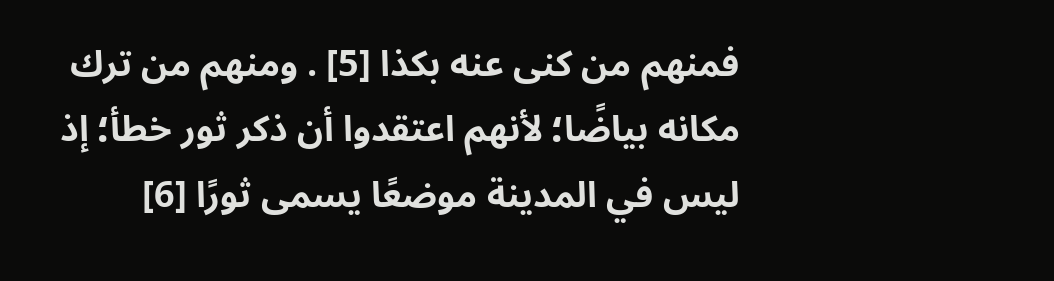فمنهم من كنى عنه بكذا [5] . ومنهم من ترك مكانه بياضًا؛ لأنهم اعتقدوا أن ذكر ثور خطأ؛ إذ ليس في المدينة موضعًا يسمى ثورًا [6]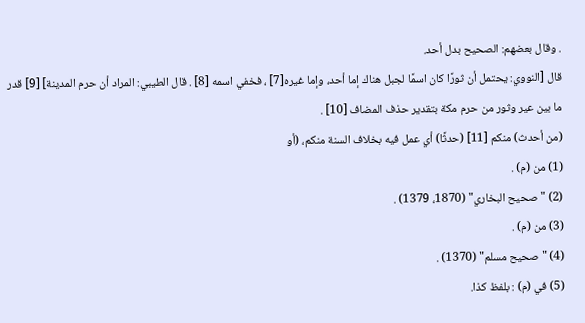. وقال بعضهم: الصحيح بدل أحد.
قال [النووي: يحتمل أن ثورًا كان اسمًا لجبل هناك إما أحد، وإما غيره[7] ، فخفي اسمه [8] . قال الطيبي: المراد أن حرم المدينة] [9] قدر ما بين عير وثور من حرم مكة بتقدير حذف المضاف [10] .
(من أحدث) منكم [11] (حدثًا) أي عمل فيه بخلاف السنة منكم، (أو
(1) من (م) .
(2) "صحيح البخاري" (1870، 1379) .
(3) من (م) .
(4) "صحيح مسلم" (1370) .
(5) في (م) : بلفظ كذا.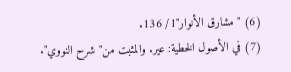(6) "مشارق الأنوار"1/ 136.
(7) في الأصول الخطية: عير. والمثبت من"شرح النووي".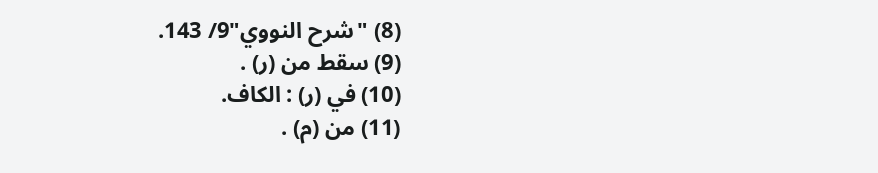(8) "شرح النووي"9/ 143.
(9) سقط من (ر) .
(10) في (ر) : الكاف.
(11) من (م) .